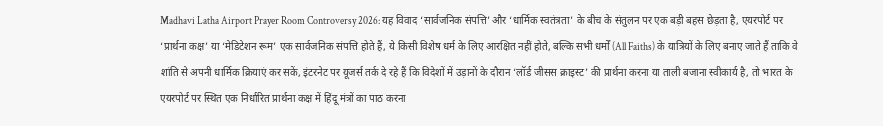Madhavi Latha Airport Prayer Room Controversy 2026: यह विवाद ‘सार्वजनिक संपत्ति’ और ‘धार्मिक स्वतंत्रता’ के बीच के संतुलन पर एक बड़ी बहस छेड़ता है, एयरपोर्ट पर ‘प्रार्थना कक्ष’ या ‘मेडिटेशन रूम’ एक सार्वजनिक संपत्ति होते हैं, ये किसी विशेष धर्म के लिए आरक्षित नहीं होते, बल्कि सभी धर्मों (All Faiths) के यात्रियों के लिए बनाए जाते हैं ताकि वे शांति से अपनी धार्मिक क्रियाएं कर सकें, इंटरनेट पर यूजर्स तर्क दे रहे हैं कि विदेशों में उड़ानों के दौरान ‘लॉर्ड जीसस क्राइस्ट’ की प्रार्थना करना या ताली बजाना स्वीकार्य है, तो भारत के एयरपोर्ट पर स्थित एक निर्धारित प्रार्थना कक्ष में हिंदू मंत्रों का पाठ करना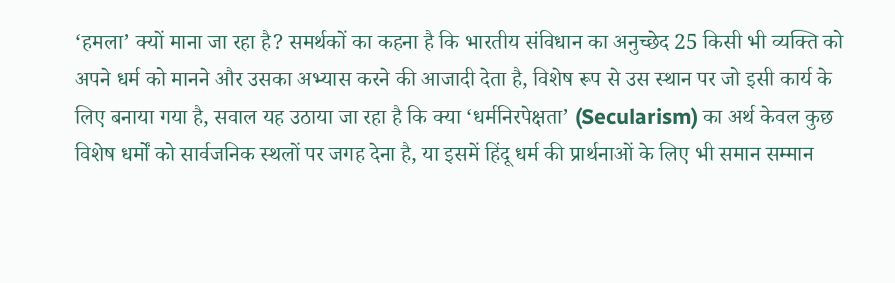‘हमला’ क्यों माना जा रहा है? समर्थकों का कहना है कि भारतीय संविधान का अनुच्छेद 25 किसी भी व्यक्ति को अपने धर्म को मानने और उसका अभ्यास करने की आजादी देता है, विशेष रूप से उस स्थान पर जो इसी कार्य के लिए बनाया गया है, सवाल यह उठाया जा रहा है कि क्या ‘धर्मनिरपेक्षता’ (Secularism) का अर्थ केवल कुछ विशेष धर्मों को सार्वजनिक स्थलों पर जगह देना है, या इसमें हिंदू धर्म की प्रार्थनाओं के लिए भी समान सम्मान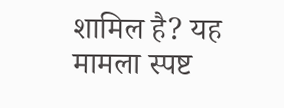शामिल है? यह मामला स्पष्ट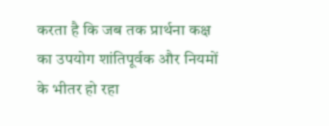करता है कि जब तक प्रार्थना कक्ष का उपयोग शांतिपूर्वक और नियमों के भीतर हो रहा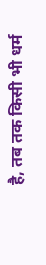है, तब तक किसी भी धर्म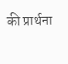की प्रार्थना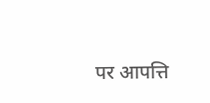पर आपत्ति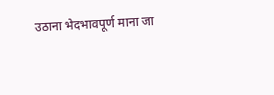उठाना भेदभावपूर्ण माना जा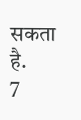सकता है.
7